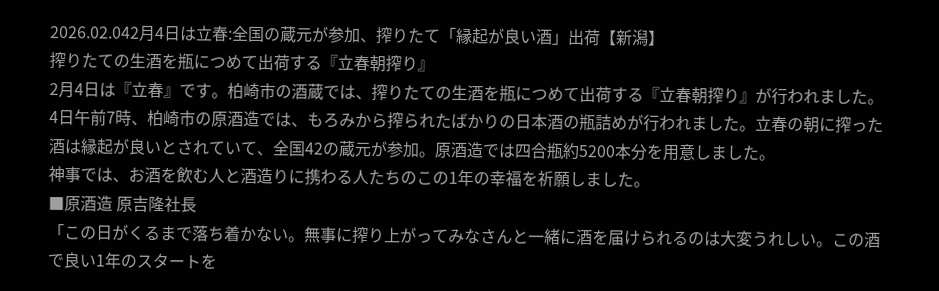2026.02.042月4日は立春:全国の蔵元が参加、搾りたて「縁起が良い酒」出荷【新潟】
搾りたての生酒を瓶につめて出荷する『立春朝搾り』
2月4日は『立春』です。柏崎市の酒蔵では、搾りたての生酒を瓶につめて出荷する『立春朝搾り』が行われました。
4日午前7時、柏崎市の原酒造では、もろみから搾られたばかりの日本酒の瓶詰めが行われました。立春の朝に搾った酒は縁起が良いとされていて、全国42の蔵元が参加。原酒造では四合瓶約5200本分を用意しました。
神事では、お酒を飲む人と酒造りに携わる人たちのこの1年の幸福を祈願しました。
■原酒造 原吉隆社長
「この日がくるまで落ち着かない。無事に搾り上がってみなさんと一緒に酒を届けられるのは大変うれしい。この酒で良い1年のスタートを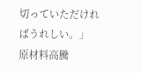切っていただければうれしい。」
原材料高騰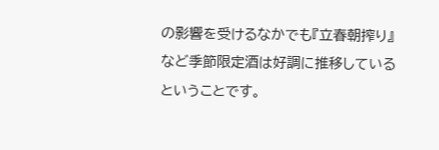の影響を受けるなかでも『立春朝搾り』など季節限定酒は好調に推移しているということです。